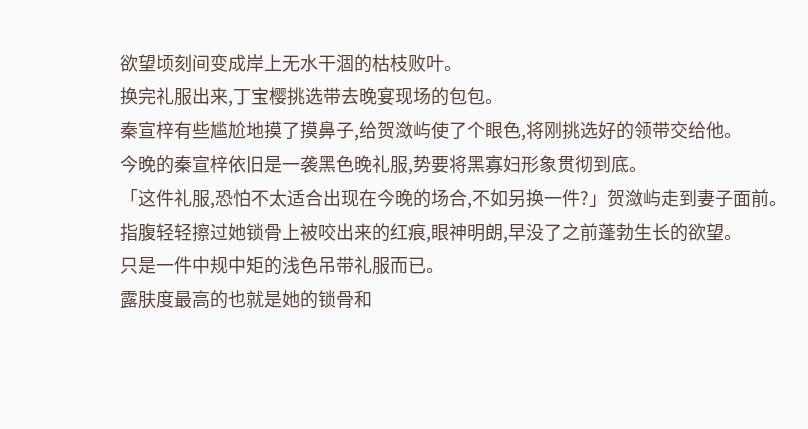欲望顷刻间变成岸上无水干涸的枯枝败叶。
换完礼服出来,丁宝樱挑选带去晚宴现场的包包。
秦宣梓有些尴尬地摸了摸鼻子,给贺潋屿使了个眼色,将刚挑选好的领带交给他。
今晚的秦宣梓依旧是一袭黑色晚礼服,势要将黑寡妇形象贯彻到底。
「这件礼服,恐怕不太适合出现在今晚的场合,不如另换一件?」贺潋屿走到妻子面前。
指腹轻轻擦过她锁骨上被咬出来的红痕,眼神明朗,早没了之前蓬勃生长的欲望。
只是一件中规中矩的浅色吊带礼服而已。
露肤度最高的也就是她的锁骨和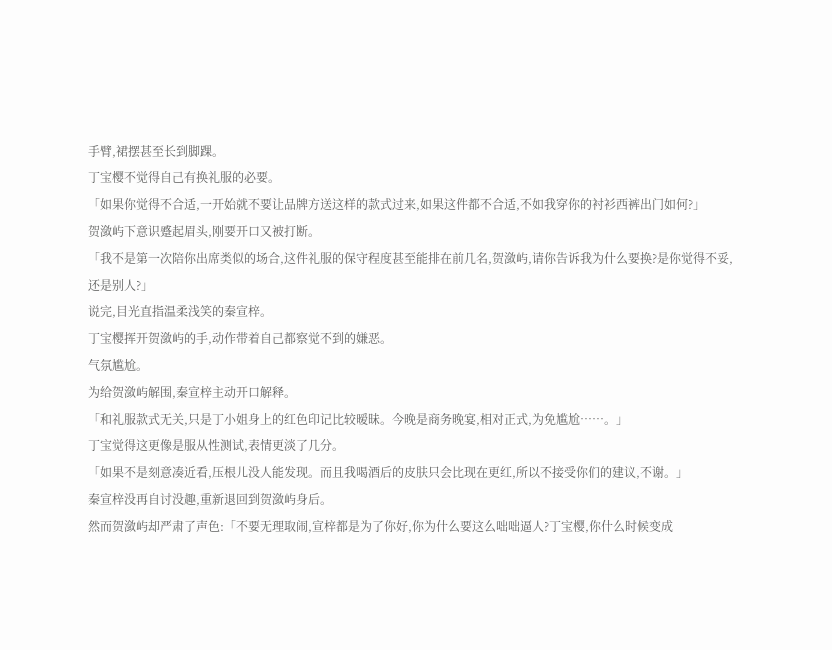手臂,裙摆甚至长到脚踝。
丁宝樱不觉得自己有换礼服的必要。
「如果你觉得不合适,一开始就不要让品牌方送这样的款式过来,如果这件都不合适,不如我穿你的衬衫西裤出门如何?」
贺潋屿下意识蹙起眉头,刚要开口又被打断。
「我不是第一次陪你出席类似的场合,这件礼服的保守程度甚至能排在前几名,贺潋屿,请你告诉我为什么要换?是你觉得不妥,还是别人?」
说完,目光直指温柔浅笑的秦宣梓。
丁宝樱挥开贺潋屿的手,动作带着自己都察觉不到的嫌恶。
气氛尴尬。
为给贺潋屿解围,秦宣梓主动开口解释。
「和礼服款式无关,只是丁小姐身上的红色印记比较暧昧。今晚是商务晚宴,相对正式,为免尴尬……。」
丁宝觉得这更像是服从性测试,表情更淡了几分。
「如果不是刻意凑近看,压根儿没人能发现。而且我喝酒后的皮肤只会比现在更红,所以不接受你们的建议,不谢。」
秦宣梓没再自讨没趣,重新退回到贺潋屿身后。
然而贺潋屿却严肃了声色:「不要无理取闹,宣梓都是为了你好,你为什么要这么咄咄逼人?丁宝樱,你什么时候变成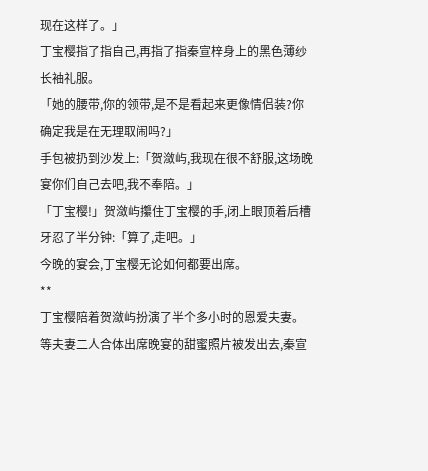现在这样了。」
丁宝樱指了指自己,再指了指秦宣梓身上的黑色薄纱长袖礼服。
「她的腰带,你的领带,是不是看起来更像情侣装?你确定我是在无理取闹吗?」
手包被扔到沙发上:「贺潋屿,我现在很不舒服,这场晚宴你们自己去吧,我不奉陪。」
「丁宝樱!」贺潋屿攥住丁宝樱的手,闭上眼顶着后槽牙忍了半分钟:「算了,走吧。」
今晚的宴会,丁宝樱无论如何都要出席。
**
丁宝樱陪着贺潋屿扮演了半个多小时的恩爱夫妻。
等夫妻二人合体出席晚宴的甜蜜照片被发出去,秦宣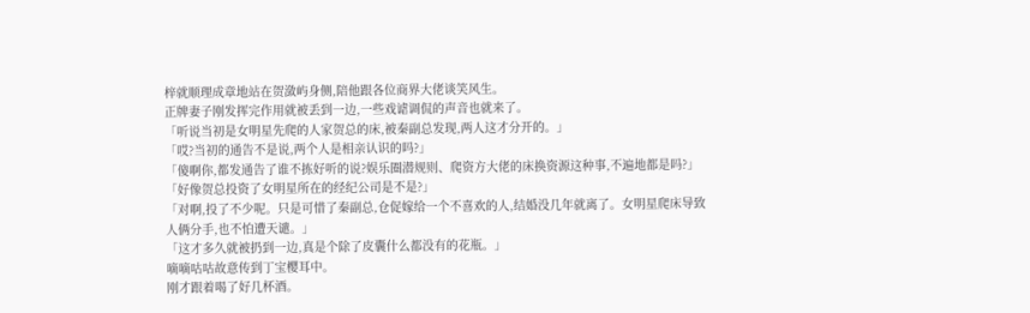梓就顺理成章地站在贺潋屿身侧,陪他跟各位商界大佬谈笑风生。
正牌妻子刚发挥完作用就被丢到一边,一些戏谑调侃的声音也就来了。
「听说当初是女明星先爬的人家贺总的床,被秦副总发现,两人这才分开的。」
「哎?当初的通告不是说,两个人是相亲认识的吗?」
「傻啊你,都发通告了谁不拣好听的说?娱乐圈潜规则、爬资方大佬的床换资源这种事,不遍地都是吗?」
「好像贺总投资了女明星所在的经纪公司是不是?」
「对啊,投了不少呢。只是可惜了秦副总,仓促嫁给一个不喜欢的人,结婚没几年就离了。女明星爬床导致人俩分手,也不怕遭天谴。」
「这才多久就被扔到一边,真是个除了皮囊什么都没有的花瓶。」
嘀嘀咕咕故意传到丁宝樱耳中。
刚才跟着喝了好几杯酒。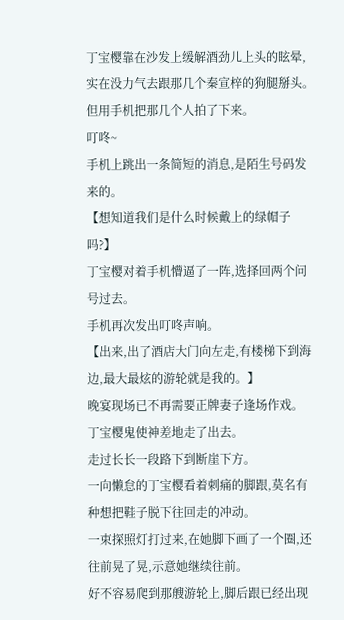丁宝樱靠在沙发上缓解酒劲儿上头的眩晕,实在没力气去跟那几个秦宣梓的狗腿掰头。
但用手机把那几个人拍了下来。
叮咚~
手机上跳出一条简短的消息,是陌生号码发来的。
【想知道我们是什么时候戴上的绿帽子吗?】
丁宝樱对着手机懵逼了一阵,选择回两个问号过去。
手机再次发出叮咚声响。
【出来,出了酒店大门向左走,有楼梯下到海边,最大最炫的游轮就是我的。】
晚宴现场已不再需要正牌妻子逢场作戏。
丁宝樱鬼使神差地走了出去。
走过长长一段路下到断崖下方。
一向懒怠的丁宝樱看着刺痛的脚跟,莫名有种想把鞋子脱下往回走的冲动。
一束探照灯打过来,在她脚下画了一个圈,还往前晃了晃,示意她继续往前。
好不容易爬到那艘游轮上,脚后跟已经出现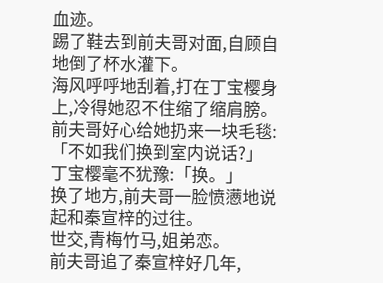血迹。
踢了鞋去到前夫哥对面,自顾自地倒了杯水灌下。
海风呼呼地刮着,打在丁宝樱身上,冷得她忍不住缩了缩肩膀。
前夫哥好心给她扔来一块毛毯:「不如我们换到室内说话?」
丁宝樱毫不犹豫:「换。」
换了地方,前夫哥一脸愤懑地说起和秦宣梓的过往。
世交,青梅竹马,姐弟恋。
前夫哥追了秦宣梓好几年,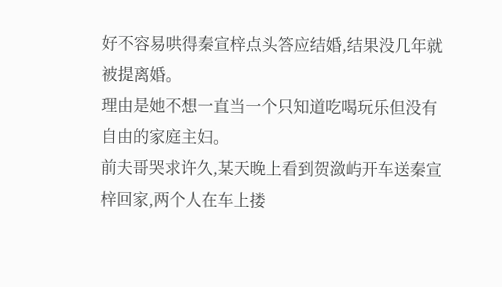好不容易哄得秦宣梓点头答应结婚,结果没几年就被提离婚。
理由是她不想一直当一个只知道吃喝玩乐但没有自由的家庭主妇。
前夫哥哭求许久,某天晚上看到贺潋屿开车送秦宣梓回家,两个人在车上搂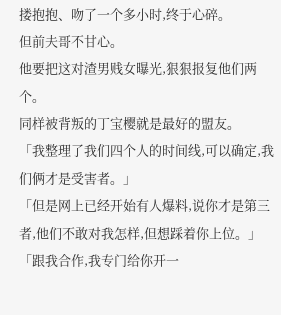搂抱抱、吻了一个多小时,终于心碎。
但前夫哥不甘心。
他要把这对渣男贱女曝光,狠狠报复他们两个。
同样被背叛的丁宝樱就是最好的盟友。
「我整理了我们四个人的时间线,可以确定,我们俩才是受害者。」
「但是网上已经开始有人爆料,说你才是第三者,他们不敢对我怎样,但想踩着你上位。」
「跟我合作,我专门给你开一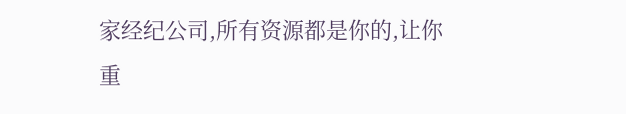家经纪公司,所有资源都是你的,让你重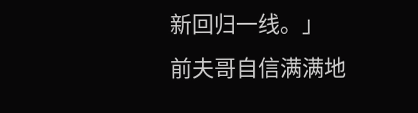新回归一线。」
前夫哥自信满满地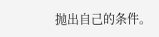抛出自己的条件。